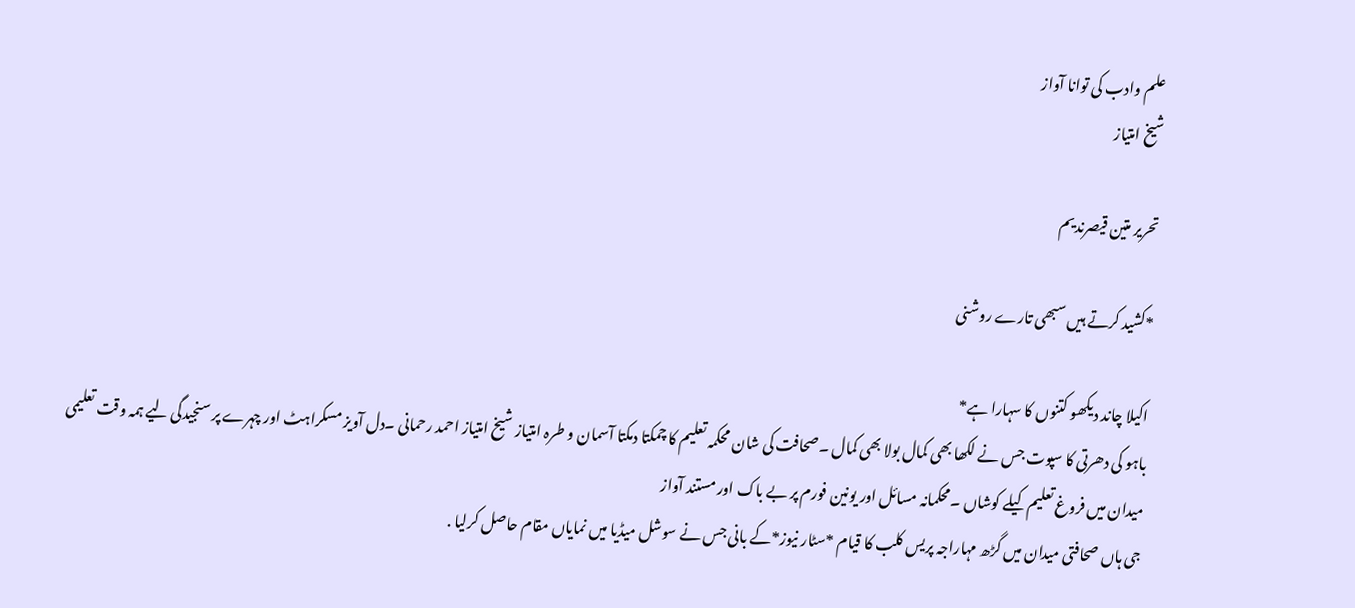علم وادب کی توانا آواز
شیخ امتیاز

تحریر متین قیصرندیم

*کشید کرتے ہیں سبھی تارے روشنی

اکیلا چاند دیکھو کتنوں کا سہارا ہے*
باہو کی دھرتی کا سپوت جس نے لکھا بھی کمال بولا بھی کمال ۔صحافت کی شان محکمہ تعلیم کا چمکتا دمکتا آسمان و طرہ امتیاز شیخ امتیاز احمد رحمانی ۔دل آویز مسکراہٹ اور چہرے پر سنجیدگی لیے ہمہ وقت تعلیمی میدان میں فروغ تعلیم کیلے کوشاں ۔محکمانہ مسائل اور یونین فورم پر بے باک اور مستند آواز
جی ہاں صحافتی میدان میں گڑھ مہاراجہ پریس کلب کا قیام *سٹار نیوز*کے بانی جس نے سوشل میڈیا میں نمایاں مقام حاصل کرلیا .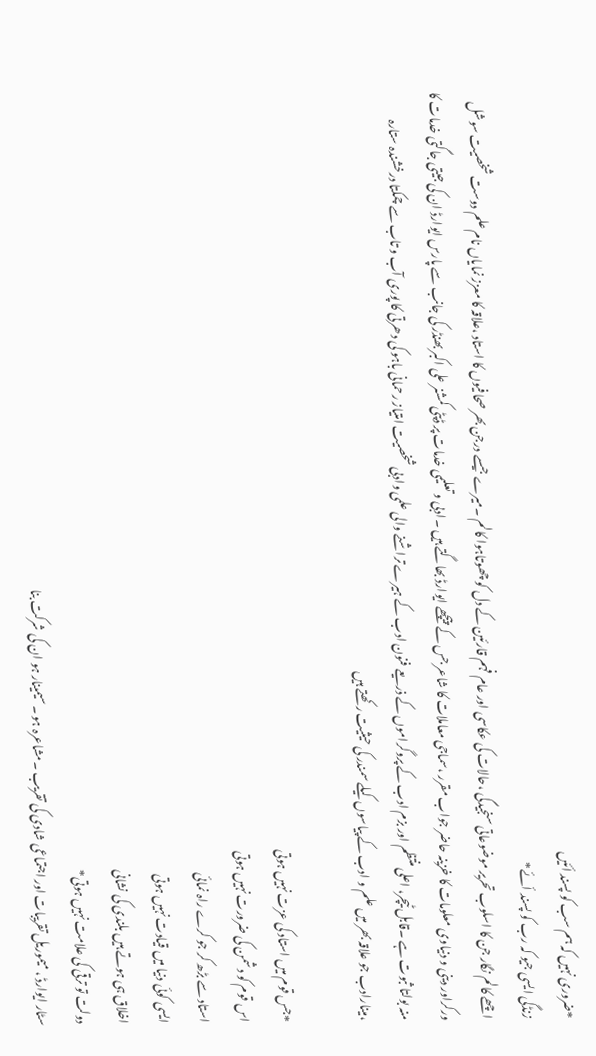*ضروری نہیں کہ ہم سب کو پسند أئیں
زنڈگی ایسی جیو کہ رب کو پسند أئے*
اچھے کالم نگار جن کا اسلوب تحریر موضوعاتی سنجیدگی ،حالات کی عکاسی اور عام فہم قارئین کے دل کو چھوتاہوا کالم ۔میرے جیسے درجن بھر صحافیوں کا استاد ،علاقہ کا معزز نمایاں نام علم دوست شخصیت سوشل ورکراور دینی و دنیاوی معلومات کا خزینہ حاضر جواب مقرر ،سماجی معاملات کا شاعر جس کے پیچھے ایوارڈ بھاگتے ہیں ۔ادبی و تعلیمی خدمات پر ڈپٹی کمشنر علی اکبر بھنڈر کی جانب سے پارس ایوارڈ ان کی جیتی جاگتی خدمات کا منہ بولتا ثبوت ہے ۔قابل ٹیچر، اعلی منتظم اور بزم ادب کے پروگراموں کے ذریعے فنون ادب کے ہیرے تراشنے والی علمی وادبی شخصیت امتیاز رحمانی باہو کی دھرتی کا پوری آب و تاب سے چمکتا درخشندہ ستارہ ،مینارادب جو علاقہ بھر میں علم و ادب کے پیاسوں کیلے سمندر کی حیثیت رکھتے ہیں

*جس قوم میں استاد کی عزت نہیں ہوتی
اس قوم کو دشمن کی ضرورت نہیں ہوتی
استاد سے بڑھ کر جو کرے راہ نمائی
ایسی کوئی دنیا میں قیادت نہیں ہوتی
اخلاق ہی ہوتے ہیں بلندی کی نشانی
دولت تو ترقی کی علامت نہیں ہوتی*
سٹار ایوارڈ ، میموریل تقریبات اور اجتماعی شادی کی تقریب ۔مشاعرہ ہو ۔سیمینار ہو ان کی شرکت بنا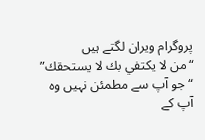پروگرام ویران لگتے ہیں
“من لا يكتفي بك لا يستحقك”
“جو آپ سے مطمئن نہیں وہ آپ کے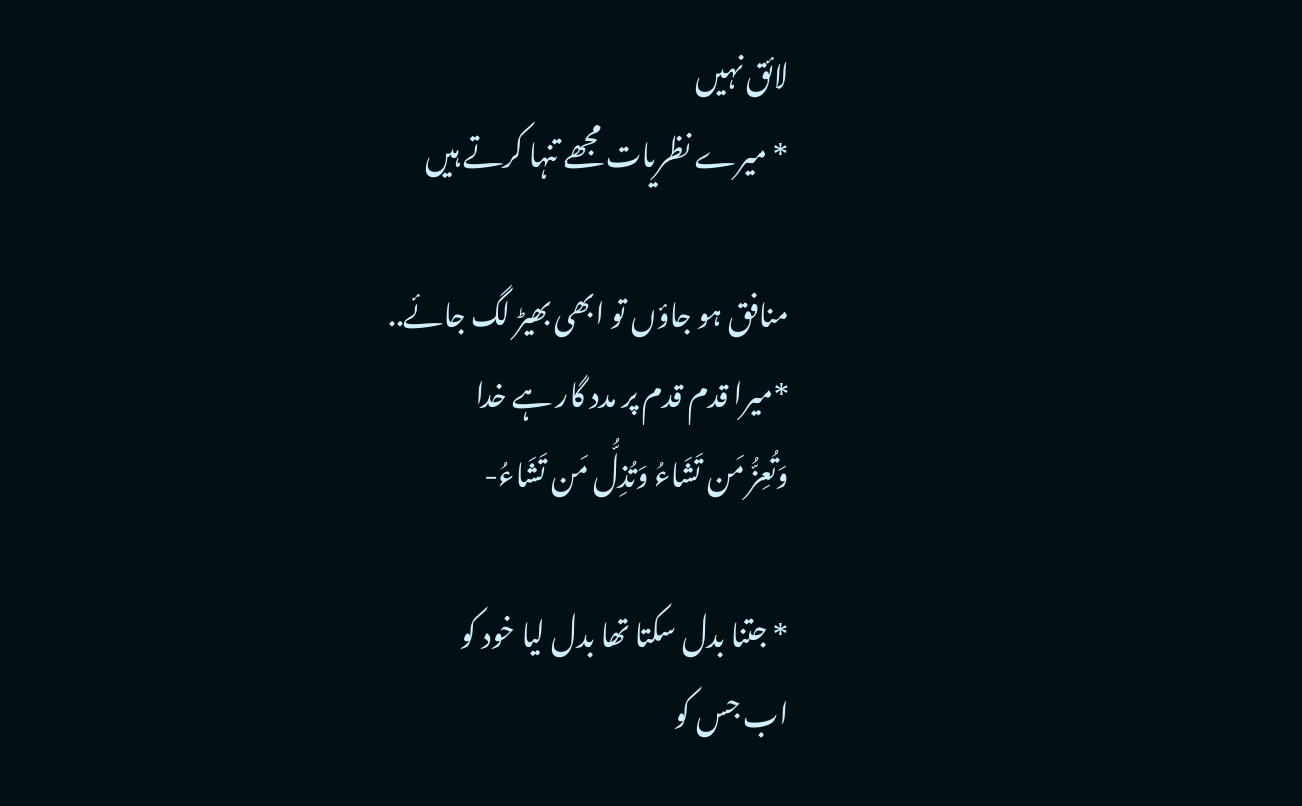لائق نہیں
* میرے نظریات مجھے تنہا کرتے ہیں

منافق ہو جاؤں تو ابھی بھیڑ لگ جائے..
*میرا قدم قدم پر مدد گار ہے خدا
وَتُعِزُّ مَن تَشَاءُ وَتُذِلُّ مَن تَشَاءُ-

* جتنا بدل سکتا تھا بدل لیا خود کو
اب جس کو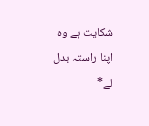شکایت ہے وہ اپنا راستہ بدل لے*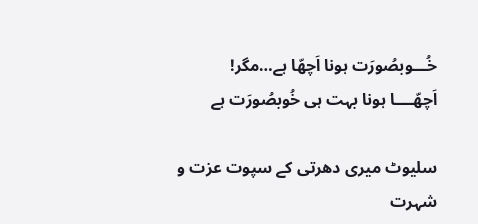خُـــوبصُورَت ہونا اَچھّا ہے…مگر!
اَچھّــــا ہونا بہت ہی خُوبصُورَت ہے

سلیوٹ میری دھرتی کے سپوت عزت و شہرت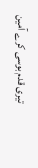تیری قدم بوسی کرے آمین